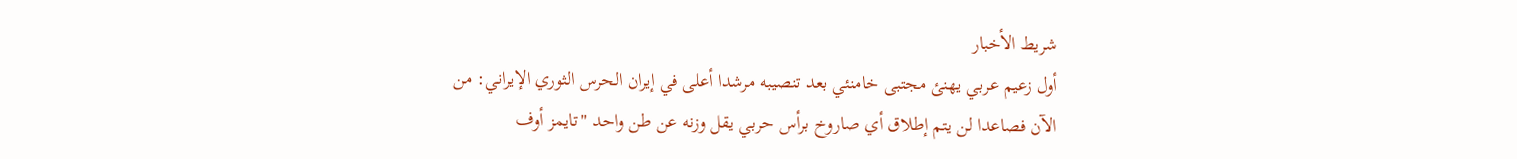شريط الأخبار
أول زعيم عربي يهنئ مجتبى خامنئي بعد تنصيبه مرشدا أعلى في إيران الحرس الثوري الإيراني: من الآن فصاعدا لن يتم إطلاق أي صاروخ برأس حربي يقل وزنه عن طن واحد "تايمز أوف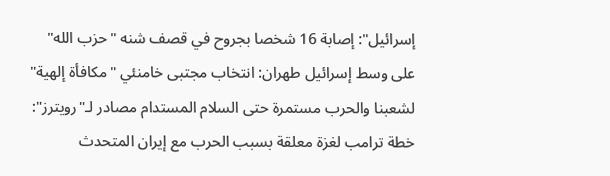إسرائيل": إصابة 16 شخصا بجروح في قصف شنه "حزب الله" على وسط إسرائيل طهران: انتخاب مجتبى خامنئي "مكافأة إلهية" لشعبنا والحرب مستمرة حتى السلام المستدام مصادر لـ"رويترز": خطة ترامب لغزة معلقة بسبب الحرب مع إيران المتحدث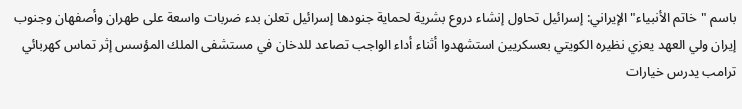باسم "خاتم الأنبياء" الإيراني: إسرائيل تحاول إنشاء دروع بشرية لحماية جنودها إسرائيل تعلن بدء ضربات واسعة على طهران وأصفهان وجنوب إيران ولي العهد يعزي نظيره الكويتي بعسكريين استشهدوا أثناء أداء الواجب تصاعد للدخان في مستشفى الملك المؤسس إثر تماس كهربائي ترامب يدرس خيارات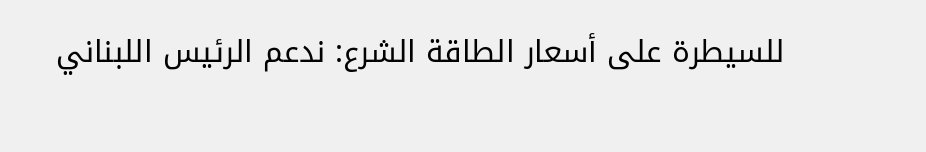للسيطرة على أسعار الطاقة الشرع: ندعم الرئيس اللبناني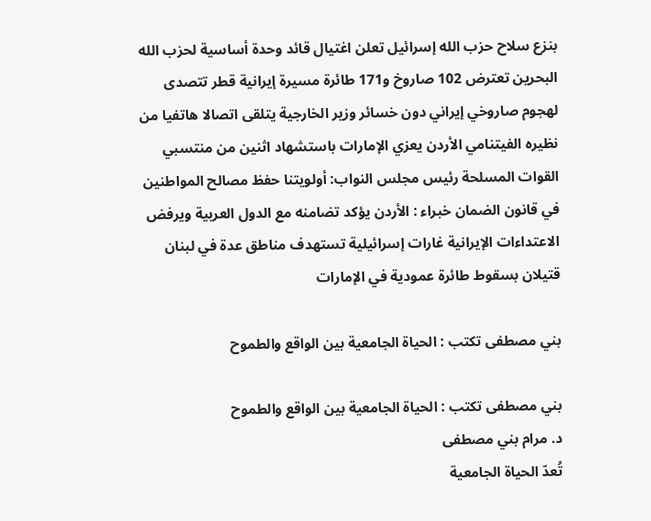بنزع سلاح حزب الله إسرائيل تعلن اغتيال قائد وحدة أساسية لحزب الله البحرين تعترض 102 صاروخ و171 طائرة مسيرة إيرانية قطر تتصدى لهجوم صاروخي إيراني دون خسائر وزير الخارجية يتلقى اتصالا هاتفيا من نظيره الفيتنامي الأردن يعزي الإمارات باستشهاد اثنين من منتسبي القوات المسلحة رئيس مجلس النواب: أولويتنا حفظ مصالح المواطنين في قانون الضمان خبراء : الأردن يؤكد تضامنه مع الدول العربية ويرفض الاعتداءات الإيرانية غارات إسرائيلية تستهدف مناطق عدة في لبنان قتيلان بسقوط طائرة عمودية في الإمارات

بني مصطفى تكتب : الحياة الجامعية بين الواقع والطموح

بني مصطفى تكتب : الحياة الجامعية بين الواقع والطموح
د. مرام بني مصطفى
تُعدّ الحياة الجامعية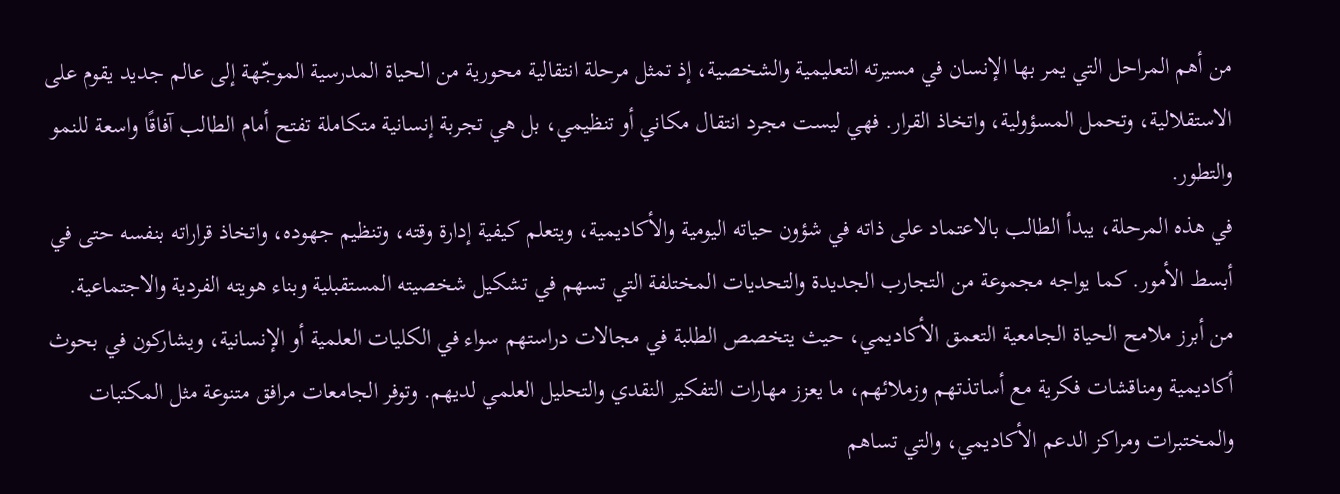من أهم المراحل التي يمر بها الإنسان في مسيرته التعليمية والشخصية، إذ تمثل مرحلة انتقالية محورية من الحياة المدرسية الموجّهة إلى عالم جديد يقوم على الاستقلالية، وتحمل المسؤولية، واتخاذ القرار. فهي ليست مجرد انتقال مكاني أو تنظيمي، بل هي تجربة إنسانية متكاملة تفتح أمام الطالب آفاقًا واسعة للنمو والتطور.
في هذه المرحلة، يبدأ الطالب بالاعتماد على ذاته في شؤون حياته اليومية والأكاديمية، ويتعلم كيفية إدارة وقته، وتنظيم جهوده، واتخاذ قراراته بنفسه حتى في أبسط الأمور. كما يواجه مجموعة من التجارب الجديدة والتحديات المختلفة التي تسهم في تشكيل شخصيته المستقبلية وبناء هويته الفردية والاجتماعية.
من أبرز ملامح الحياة الجامعية التعمق الأكاديمي، حيث يتخصص الطلبة في مجالات دراستهم سواء في الكليات العلمية أو الإنسانية، ويشاركون في بحوث أكاديمية ومناقشات فكرية مع أساتذتهم وزملائهم، ما يعزز مهارات التفكير النقدي والتحليل العلمي لديهم. وتوفر الجامعات مرافق متنوعة مثل المكتبات والمختبرات ومراكز الدعم الأكاديمي، والتي تساهم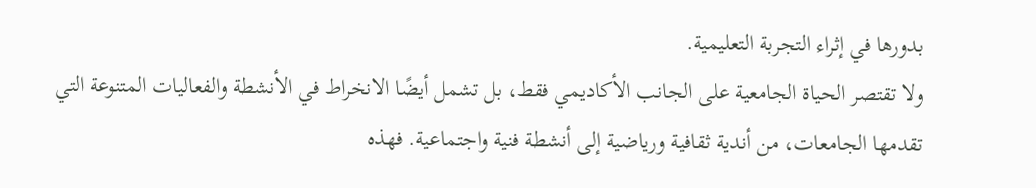بدورها في إثراء التجربة التعليمية.
ولا تقتصر الحياة الجامعية على الجانب الأكاديمي فقط، بل تشمل أيضًا الانخراط في الأنشطة والفعاليات المتنوعة التي تقدمها الجامعات، من أندية ثقافية ورياضية إلى أنشطة فنية واجتماعية. فهذه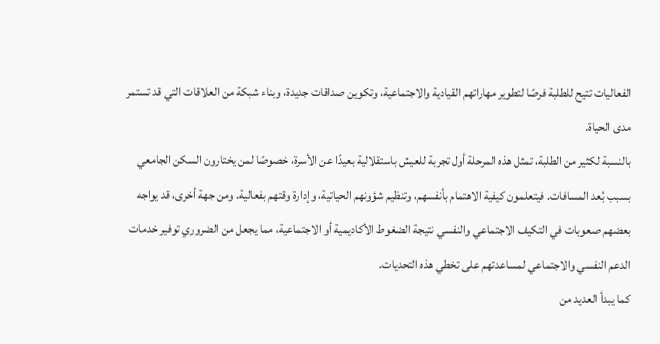الفعاليات تتيح للطلبة فرصًا لتطوير مهاراتهم القيادية والاجتماعية، وتكوين صداقات جديدة، وبناء شبكة من العلاقات التي قد تستمر مدى الحياة.
بالنسبة لكثير من الطلبة، تمثل هذه المرحلة أول تجربة للعيش باستقلالية بعيدًا عن الأسرة، خصوصًا لمن يختارون السكن الجامعي بسبب بُعد المسافات. فيتعلمون كيفية الاهتمام بأنفسهم، وتنظيم شؤونهم الحياتية، وإدارة وقتهم بفعالية. ومن جهة أخرى، قد يواجه بعضهم صعوبات في التكيف الاجتماعي والنفسي نتيجة الضغوط الأكاديمية أو الاجتماعية، مما يجعل من الضروري توفير خدمات الدعم النفسي والاجتماعي لمساعدتهم على تخطي هذه التحديات.
كما يبدأ العديد من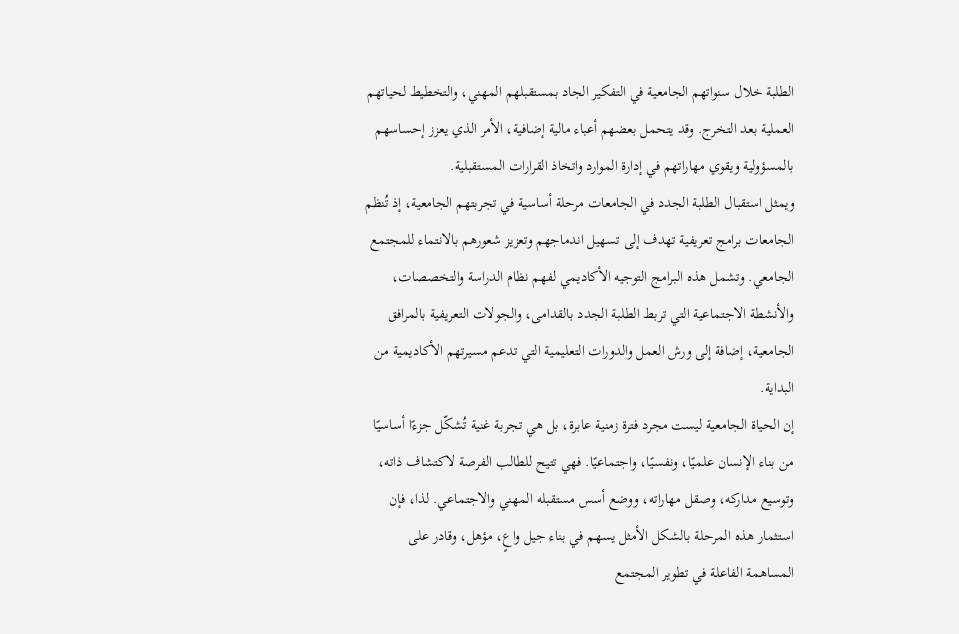الطلبة خلال سنواتهم الجامعية في التفكير الجاد بمستقبلهم المهني، والتخطيط لحياتهم العملية بعد التخرج. وقد يتحمل بعضهم أعباء مالية إضافية، الأمر الذي يعزز إحساسهم بالمسؤولية ويقوي مهاراتهم في إدارة الموارد واتخاذ القرارات المستقبلية.
ويمثل استقبال الطلبة الجدد في الجامعات مرحلة أساسية في تجربتهم الجامعية، إذ تُنظم الجامعات برامج تعريفية تهدف إلى تسهيل اندماجهم وتعزيز شعورهم بالانتماء للمجتمع الجامعي. وتشمل هذه البرامج التوجيه الأكاديمي لفهم نظام الدراسة والتخصصات، والأنشطة الاجتماعية التي تربط الطلبة الجدد بالقدامى، والجولات التعريفية بالمرافق الجامعية، إضافة إلى ورش العمل والدورات التعليمية التي تدعم مسيرتهم الأكاديمية من البداية.
إن الحياة الجامعية ليست مجرد فترة زمنية عابرة، بل هي تجربة غنية تُشكّل جزءًا أساسيًا من بناء الإنسان علميًا، ونفسيًا، واجتماعيًا. فهي تتيح للطالب الفرصة لاكتشاف ذاته، وتوسيع مداركه، وصقل مهاراته، ووضع أسس مستقبله المهني والاجتماعي. لذا، فإن استثمار هذه المرحلة بالشكل الأمثل يسهم في بناء جيل واعٍ، مؤهل، وقادر على المساهمة الفاعلة في تطوير المجتمع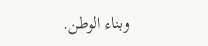وبناء الوطن.